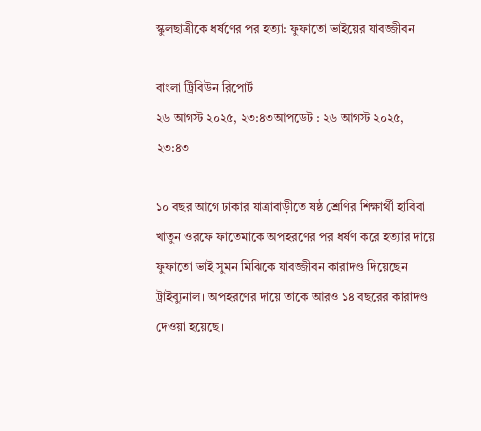স্কুলছাত্রীকে ধর্ষণের পর হত্যা: ফুফাতো ভাইয়ের যাবজ্জীবন

বাংলা ট্রিবিউন রিপোর্ট
২৬ আগস্ট ২০২৫, ২৩:৪৩আপডেট : ২৬ আগস্ট ২০২৫, ২৩:৪৩

১০ বছর আগে ঢাকার যাত্রাবাড়ীতে ষষ্ঠ শ্রেণির শিক্ষার্থী হাবিবা খাতুন ওরফে ফাতেমাকে অপহরণের পর ধর্ষণ করে হত্যার দায়ে ফুফাতো ভাই সুমন মিঝিকে যাবজ্জীবন কারাদণ্ড দিয়েছেন ট্রাইব্যুনাল। অপহরণের দায়ে তাকে আরও ১৪ বছরের কারাদণ্ড দেওয়া হয়েছে।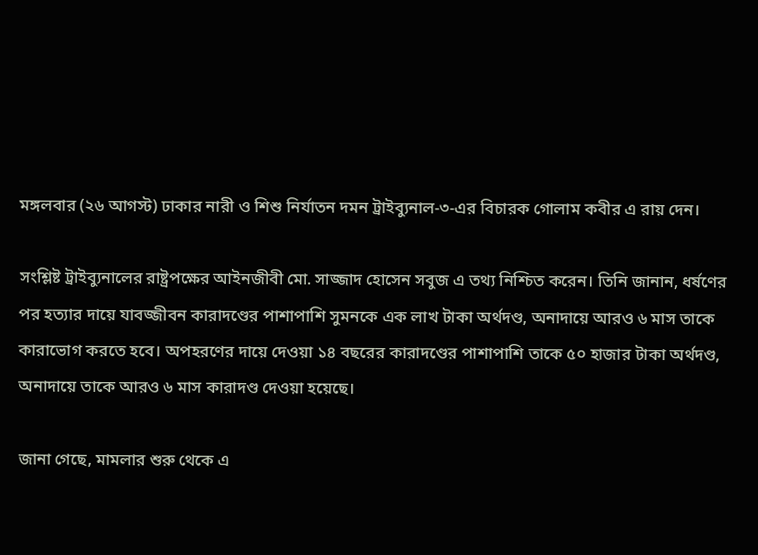মঙ্গলবার (২৬ আগস্ট) ঢাকার নারী ও শিশু নির্যাতন দমন ট্রাইব্যুনাল-৩-এর বিচারক গোলাম কবীর এ রায় দেন।

সংশ্লিষ্ট ট্রাইব্যুনালের রাষ্ট্রপক্ষের আইনজীবী মো. সাজ্জাদ হোসেন সবুজ এ তথ্য নিশ্চিত করেন। তিনি জানান, ধর্ষণের পর হত্যার দায়ে যাবজ্জীবন কারাদণ্ডের পাশাপাশি সুমনকে এক লাখ টাকা অর্থদণ্ড, অনাদায়ে আরও ৬ মাস তাকে কারাভোগ করতে হবে। অপহরণের দায়ে দেওয়া ১৪ বছরের কারাদণ্ডের পাশাপাশি তাকে ৫০ হাজার টাকা অর্থদণ্ড, অনাদায়ে তাকে আরও ৬ মাস কারাদণ্ড দেওয়া হয়েছে।

জানা গেছে, মামলার শুরু থেকে এ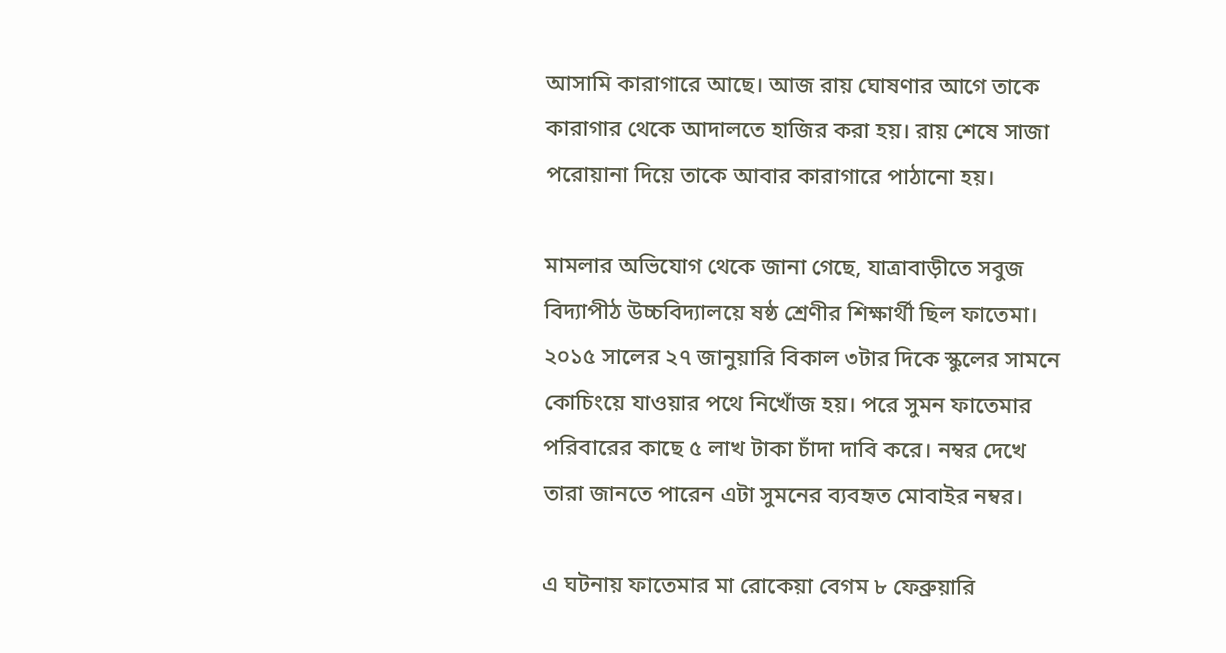আসামি কারাগারে আছে। আজ রায় ঘোষণার আগে তাকে কারাগার থেকে আদালতে হাজির করা হয়। রায় শেষে সাজা পরোয়ানা দিয়ে তাকে আবার কারাগারে পাঠানো হয়।

মামলার অভিযোগ থেকে জানা গেছে, যাত্রাবাড়ীতে সবুজ বিদ্যাপীঠ উচ্চবিদ্যালয়ে ষষ্ঠ শ্রেণীর শিক্ষার্থী ছিল ফাতেমা। ২০১৫ সালের ২৭ জানুয়ারি বিকাল ৩টার দিকে স্কুলের সামনে কোচিংয়ে যাওয়ার পথে নিখোঁজ হয়। পরে সুমন ফাতেমার পরিবারের কাছে ৫ লাখ টাকা চাঁদা দাবি করে। নম্বর দেখে তারা জানতে পারেন এটা সুমনের ব্যবহৃত মোবাইর নম্বর।

এ ঘটনায় ফাতেমার মা রোকেয়া বেগম ৮ ফেব্রুয়ারি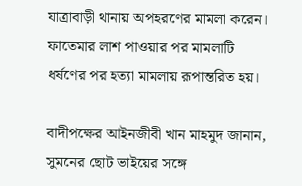যাত্রাবাড়ী থানায় অপহরণের মামলা করেন। ফাতেমার লাশ পাওয়ার পর মামলাটি ধর্ষণের পর হত্যা মামলায় রূপান্তরিত হয়।

বাদীপক্ষের আইনজীবী খান মাহমুদ জানান, সুমনের ছোট ভাইয়ের সঙ্গে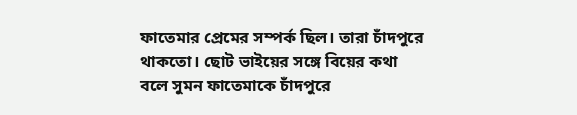ফাতেমার প্রেমের সম্পর্ক ছিল। তারা চাঁদপুরে থাকতো। ছোট ভাইয়ের সঙ্গে বিয়ের কথা বলে সুমন ফাতেমাকে চাঁদপুরে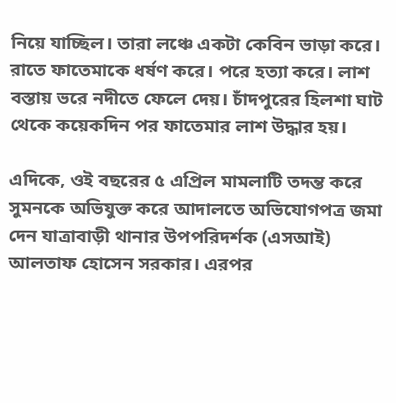নিয়ে যাচ্ছিল। তারা লঞ্চে একটা কেবিন ভাড়া করে। রাতে ফাতেমাকে ধর্ষণ করে। পরে হত্যা করে। লাশ বস্তায় ভরে নদীতে ফেলে দেয়। চাঁদপুরের হিলশা ঘাট থেকে কয়েকদিন পর ফাতেমার লাশ উদ্ধার হয়।

এদিকে, ওই বছরের ৫ এপ্রিল মামলাটি তদন্ত করে সুমনকে অভিযুক্ত করে আদালতে অভিযোগপত্র জমা দেন যাত্রাবাড়ী থানার উপপরিদর্শক (এসআই) আলতাফ হোসেন সরকার। এরপর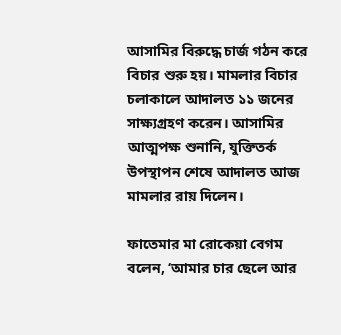আসামির বিরুদ্ধে চার্জ গঠন করে বিচার শুরু হয়। মামলার বিচার চলাকালে আদালত ১১ জনের সাক্ষ্যগ্রহণ করেন। আসামির আত্মপক্ষ শুনানি, যুক্তিতর্ক উপস্থাপন শেষে আদালত আজ মামলার রায় দিলেন।

ফাতেমার মা রোকেয়া বেগম বলেন, ‘আমার চার ছেলে আর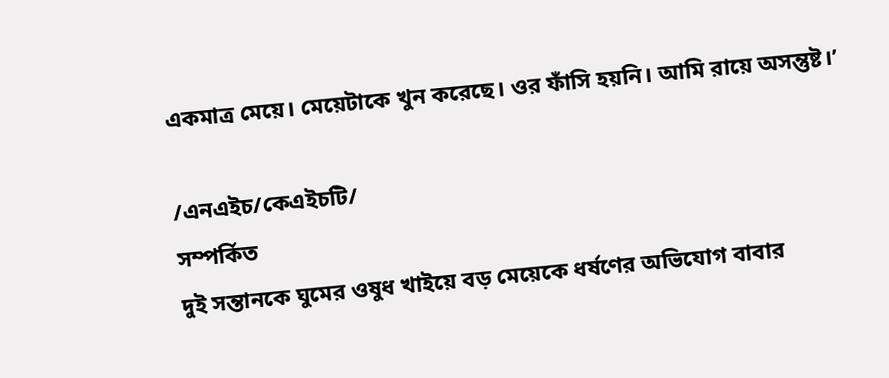একমাত্র মেয়ে। মেয়েটাকে খুন করেছে। ওর ফাঁসি হয়নি। আমি রায়ে অসন্তুষ্ট।’

/এনএইচ/কেএইচটি/
সম্পর্কিত
দুই সন্তানকে ঘুমের ওষুধ খাইয়ে বড় মেয়েকে ধর্ষণের অভিযোগ বাবার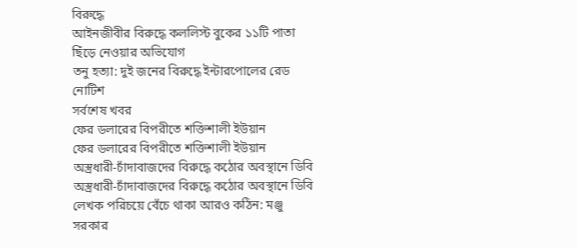বিরুদ্ধে
আইনজীবীর বিরুদ্ধে কললিস্ট বুকের ১১টি পাতা ছিঁড়ে নেওয়ার অভিযোগ
তনু হত্যা: দুই জনের বিরুদ্ধে ইন্টারপোলের রেড নোটিশ
সর্বশেষ খবর
ফের ডলারের বিপরীতে শক্তিশালী ইউয়ান
ফের ডলারের বিপরীতে শক্তিশালী ইউয়ান
অস্ত্রধারী-চাঁদাবাজদের বিরুদ্ধে কঠোর অবস্থানে ডিবি
অস্ত্রধারী-চাঁদাবাজদের বিরুদ্ধে কঠোর অবস্থানে ডিবি
লেখক পরিচয়ে বেঁচে থাকা আরও কঠিন: মঞ্জু সরকার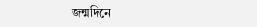জন্মদিনে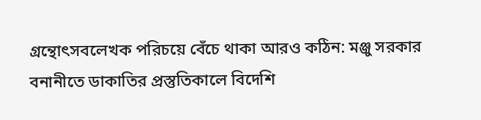গ্রন্থোৎসবলেখক পরিচয়ে বেঁচে থাকা আরও কঠিন: মঞ্জু সরকার
বনানীতে ডাকাতির প্রস্তুতিকালে বিদেশি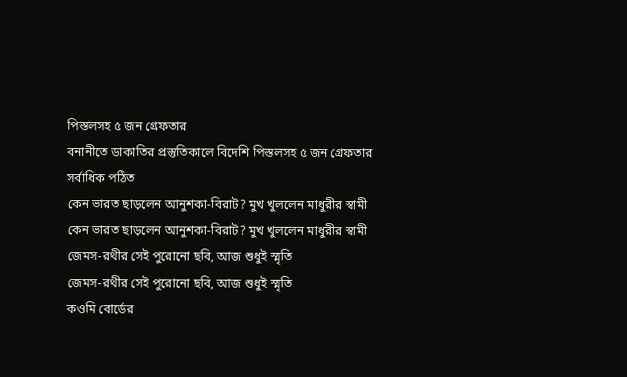পিস্তলসহ ৫ জন গ্রেফতার
বনানীতে ডাকাতির প্রস্তুতিকালে বিদেশি পিস্তলসহ ৫ জন গ্রেফতার
সর্বাধিক পঠিত
কেন ভারত ছাড়লেন আনুশকা-বিরাট? মুখ খুললেন মাধুরীর স্বামী
কেন ভারত ছাড়লেন আনুশকা-বিরাট? মুখ খুললেন মাধুরীর স্বামী
জেমস-রথীর সেই পুরোনো ছবি, আজ শুধুই স্মৃতি
জেমস-রথীর সেই পুরোনো ছবি, আজ শুধুই স্মৃতি
কওমি বোর্ডের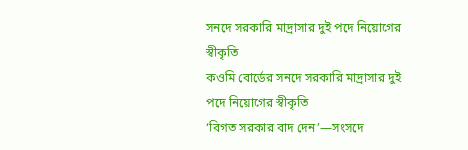সনদে সরকারি মাদ্রাসার দুই পদে নিয়োগের স্বীকৃতি
কওমি বোর্ডের সনদে সরকারি মাদ্রাসার দুই পদে নিয়োগের স্বীকৃতি
‘বিগত সরকার বাদ দেন’—সংসদে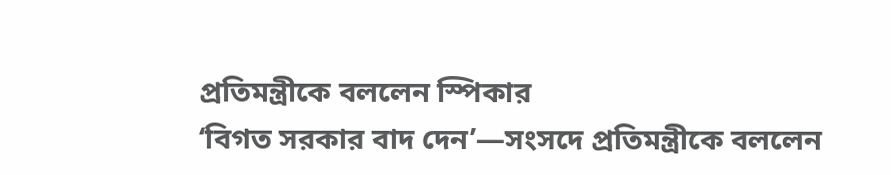প্রতিমন্ত্রীকে বললেন স্পিকার
‘বিগত সরকার বাদ দেন’—সংসদে প্রতিমন্ত্রীকে বললেন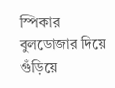স্পিকার
বুলডোজার দিয়ে গুঁড়িয়ে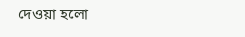দেওয়া হলো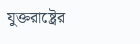যুক্তরাষ্ট্রের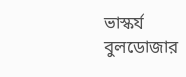ভাস্কর্য
বুলডোজার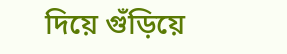দিয়ে গুঁড়িয়ে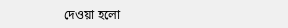দেওয়া হলো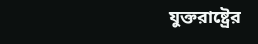যুক্তরাষ্ট্রের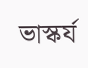ভাস্কর্য